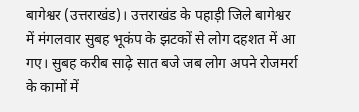बागेश्वर (उत्तराखंड)। उत्तराखंड के पहाड़ी जिले बागेश्वर में मंगलवार सुबह भूकंप के झटकों से लोग दहशत में आ गए। सुबह करीब साढ़े सात बजे जब लोग अपने रोजमर्रा के कामों में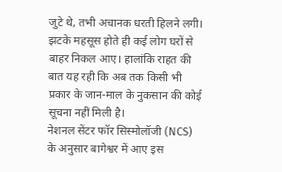जुटे थे, तभी अचानक धरती हिलने लगी। झटके महसूस होते ही कई लोग घरों से बाहर निकल आए। हालांकि राहत की बात यह रही कि अब तक किसी भी प्रकार के जान-माल के नुकसान की कोई सूचना नहीं मिली है।
नेशनल सेंटर फॉर सिस्मोलॉजी (NCS) के अनुसार बागेश्वर में आए इस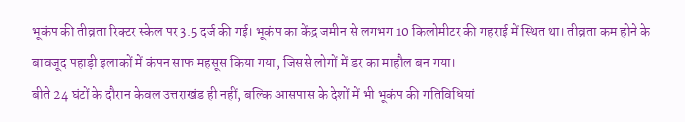भूकंप की तीव्रता रिक्टर स्केल पर 3.5 दर्ज की गई। भूकंप का केंद्र जमीन से लगभग 10 किलोमीटर की गहराई में स्थित था। तीव्रता कम होने के बावजूद पहाड़ी इलाकों में कंपन साफ महसूस किया गया, जिससे लोगों में डर का माहौल बन गया।
बीते 24 घंटों के दौरान केवल उत्तराखंड ही नहीं, बल्कि आसपास के देशों में भी भूकंप की गतिविधियां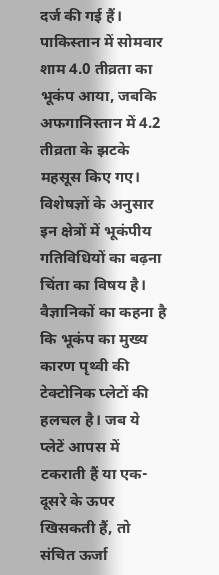दर्ज की गई हैं। पाकिस्तान में सोमवार शाम 4.0 तीव्रता का भूकंप आया, जबकि अफगानिस्तान में 4.2 तीव्रता के झटके महसूस किए गए। विशेषज्ञों के अनुसार इन क्षेत्रों में भूकंपीय गतिविधियों का बढ़ना चिंता का विषय है।
वैज्ञानिकों का कहना है कि भूकंप का मुख्य कारण पृथ्वी की टेक्टोनिक प्लेटों की हलचल है। जब ये प्लेटें आपस में टकराती हैं या एक-दूसरे के ऊपर खिसकती हैं, तो संचित ऊर्जा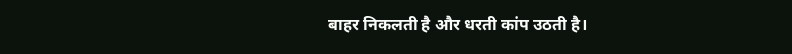बाहर निकलती है और धरती कांप उठती है।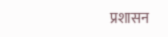प्रशासन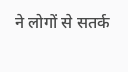ने लोगों से सतर्क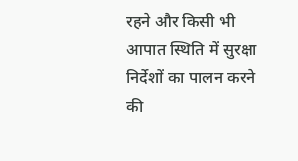रहने और किसी भी आपात स्थिति में सुरक्षा निर्देशों का पालन करने की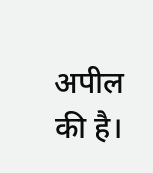अपील की है।